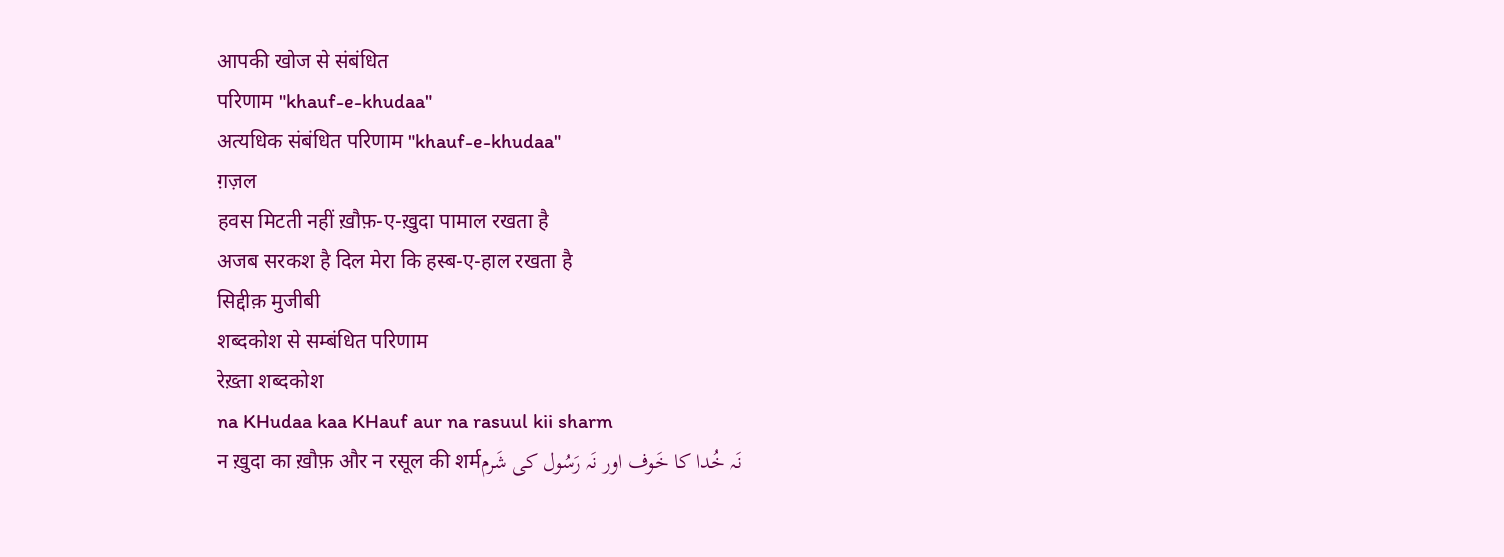आपकी खोज से संबंधित
परिणाम "khauf-e-khudaa"
अत्यधिक संबंधित परिणाम "khauf-e-khudaa"
ग़ज़ल
हवस मिटती नहीं ख़ौफ़-ए-ख़ुदा पामाल रखता है
अजब सरकश है दिल मेरा कि हस्ब-ए-हाल रखता है
सिद्दीक़ मुजीबी
शब्दकोश से सम्बंधित परिणाम
रेख़्ता शब्दकोश
na KHudaa kaa KHauf aur na rasuul kii sharm
न ख़ुदा का ख़ौफ़ और न रसूल की शर्मنَہ خُدا کا خَوف اور نَہ رَسُول کی شَرم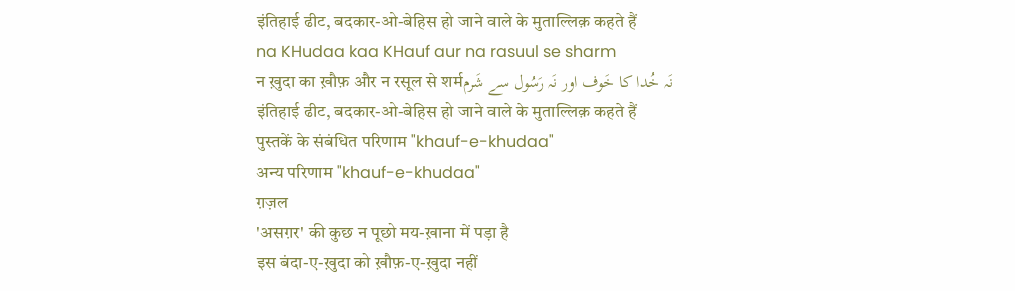इंतिहाई ढीट, बदकार-ओ-बेहिस हो जाने वाले के मुताल्लिक़ कहते हैं
na KHudaa kaa KHauf aur na rasuul se sharm
न ख़ुदा का ख़ौफ़ और न रसूल से शर्मنَہ خُدا کا خَوف اور نَہ رَسُول سے شَرم
इंतिहाई ढीट, बदकार-ओ-बेहिस हो जाने वाले के मुताल्लिक़ कहते हैं
पुस्तकें के संबंधित परिणाम "khauf-e-khudaa"
अन्य परिणाम "khauf-e-khudaa"
ग़ज़ल
'असग़र' की कुछ न पूछो मय-ख़ाना में पड़ा है
इस बंदा-ए-ख़ुदा को ख़ौफ़-ए-ख़ुदा नहीं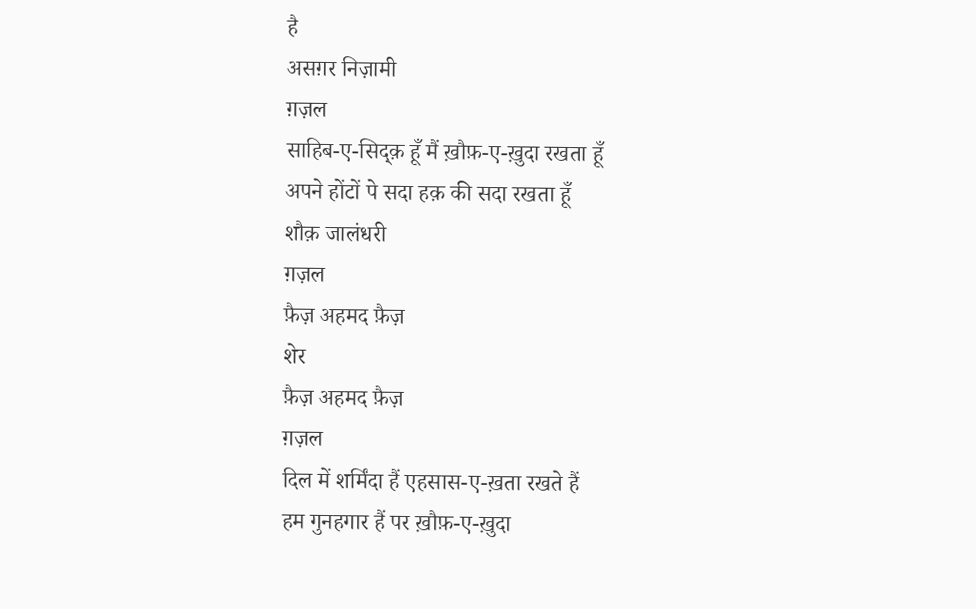है
असग़र निज़ामी
ग़ज़ल
साहिब-ए-सिद्क़ हूँ मैं ख़ौफ़-ए-ख़ुदा रखता हूँ
अपने होंटों पे सदा हक़ की सदा रखता हूँ
शौक़ जालंधरी
ग़ज़ल
फ़ैज़ अहमद फ़ैज़
शेर
फ़ैज़ अहमद फ़ैज़
ग़ज़ल
दिल में शर्मिंदा हैं एहसास-ए-ख़ता रखते हैं
हम गुनहगार हैं पर ख़ौफ़-ए-ख़ुदा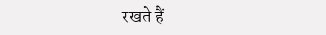रखते हैं